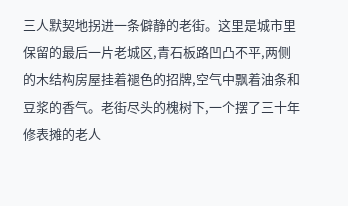三人默契地拐进一条僻静的老街。这里是城市里保留的最后一片老城区,青石板路凹凸不平,两侧的木结构房屋挂着褪色的招牌,空气中飘着油条和豆浆的香气。老街尽头的槐树下,一个摆了三十年修表摊的老人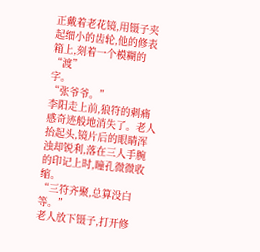正戴着老花镜,用镊子夹起细小的齿轮,他的修表箱上,刻着一个模糊的“渡”
字。
“张爷爷。”
李阳走上前,狼符的刺痛感奇迹般地消失了。老人抬起头,镜片后的眼睛浑浊却锐利,落在三人手腕的印记上时,瞳孔微微收缩。
“三符齐聚,总算没白等。”
老人放下镊子,打开修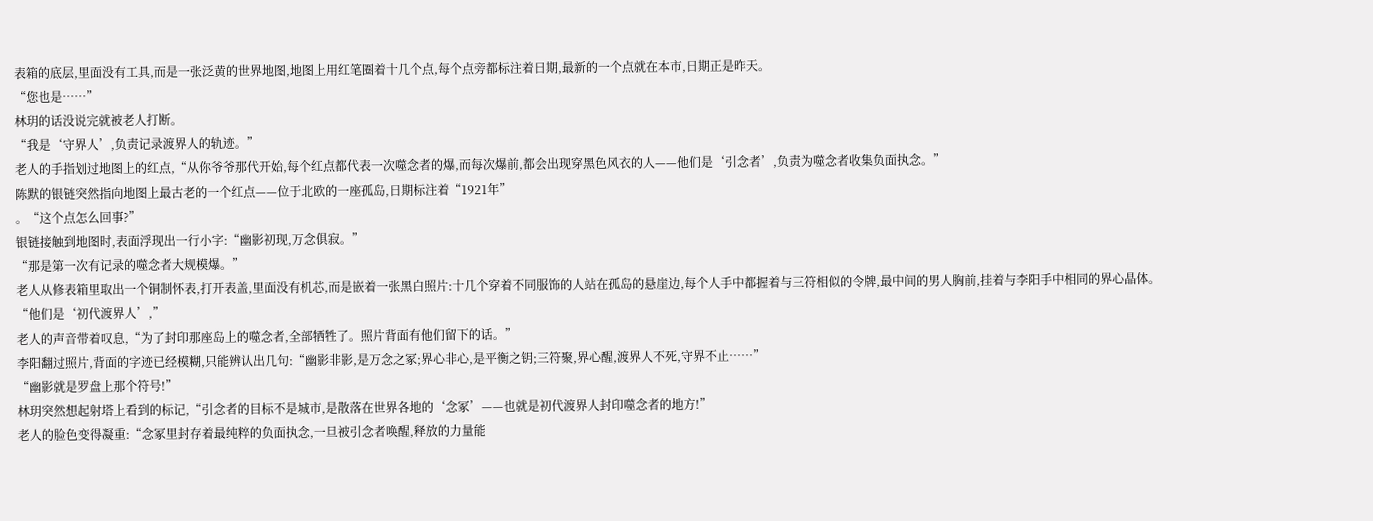表箱的底层,里面没有工具,而是一张泛黄的世界地图,地图上用红笔圈着十几个点,每个点旁都标注着日期,最新的一个点就在本市,日期正是昨天。
“您也是……”
林玥的话没说完就被老人打断。
“我是‘守界人’,负责记录渡界人的轨迹。”
老人的手指划过地图上的红点,“从你爷爷那代开始,每个红点都代表一次噬念者的爆,而每次爆前,都会出现穿黑色风衣的人——他们是‘引念者’,负责为噬念者收集负面执念。”
陈默的银链突然指向地图上最古老的一个红点——位于北欧的一座孤岛,日期标注着“1921年”
。“这个点怎么回事?”
银链接触到地图时,表面浮现出一行小字:“幽影初现,万念俱寂。”
“那是第一次有记录的噬念者大规模爆。”
老人从修表箱里取出一个铜制怀表,打开表盖,里面没有机芯,而是嵌着一张黑白照片:十几个穿着不同服饰的人站在孤岛的悬崖边,每个人手中都握着与三符相似的令牌,最中间的男人胸前,挂着与李阳手中相同的界心晶体。
“他们是‘初代渡界人’,”
老人的声音带着叹息,“为了封印那座岛上的噬念者,全部牺牲了。照片背面有他们留下的话。”
李阳翻过照片,背面的字迹已经模糊,只能辨认出几句:“幽影非影,是万念之冢;界心非心,是平衡之钥;三符聚,界心醒,渡界人不死,守界不止……”
“幽影就是罗盘上那个符号!”
林玥突然想起射塔上看到的标记,“引念者的目标不是城市,是散落在世界各地的‘念冢’——也就是初代渡界人封印噬念者的地方!”
老人的脸色变得凝重:“念冢里封存着最纯粹的负面执念,一旦被引念者唤醒,释放的力量能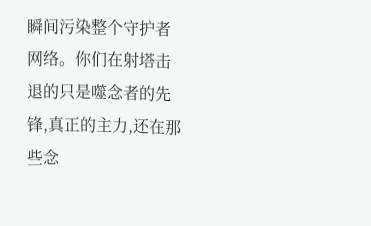瞬间污染整个守护者网络。你们在射塔击退的只是噬念者的先锋,真正的主力,还在那些念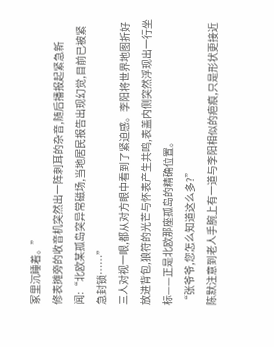冢里沉睡着。”
修表摊旁的收音机突然出一阵刺耳的杂音,随后播报起紧急新闻:“北欧某孤岛突异常磁场,当地居民报告出现幻觉,目前已被紧急封锁……”
三人对视一眼,都从对方眼中看到了紧迫感。李阳将世界地图折好放进背包,狼符的光芒与怀表产生共鸣,表盖内侧突然浮现出一行坐标——正是北欧那座孤岛的精确位置。
“张爷爷,您怎么知道这么多?”
陈默注意到老人手腕上有一道与李阳相似的疤痕,只是形状更接近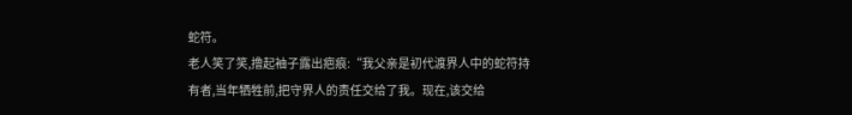蛇符。
老人笑了笑,撸起袖子露出疤痕:“我父亲是初代渡界人中的蛇符持有者,当年牺牲前,把守界人的责任交给了我。现在,该交给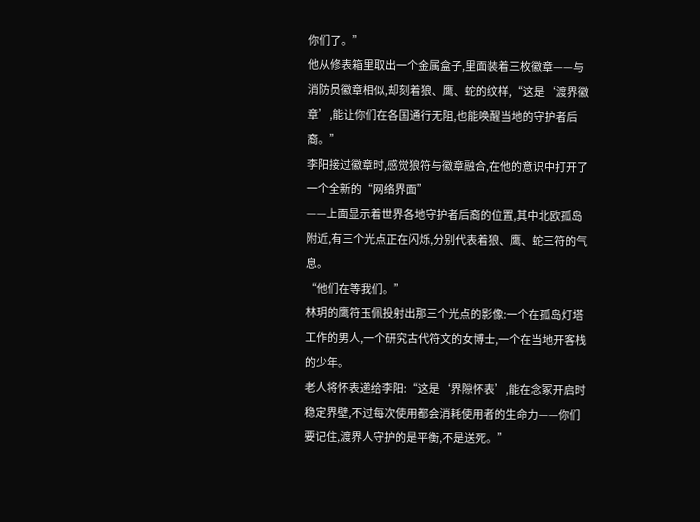你们了。”
他从修表箱里取出一个金属盒子,里面装着三枚徽章——与消防员徽章相似,却刻着狼、鹰、蛇的纹样,“这是‘渡界徽章’,能让你们在各国通行无阻,也能唤醒当地的守护者后裔。”
李阳接过徽章时,感觉狼符与徽章融合,在他的意识中打开了一个全新的“网络界面”
——上面显示着世界各地守护者后裔的位置,其中北欧孤岛附近,有三个光点正在闪烁,分别代表着狼、鹰、蛇三符的气息。
“他们在等我们。”
林玥的鹰符玉佩投射出那三个光点的影像:一个在孤岛灯塔工作的男人,一个研究古代符文的女博士,一个在当地开客栈的少年。
老人将怀表递给李阳:“这是‘界隙怀表’,能在念冢开启时稳定界壁,不过每次使用都会消耗使用者的生命力——你们要记住,渡界人守护的是平衡,不是送死。”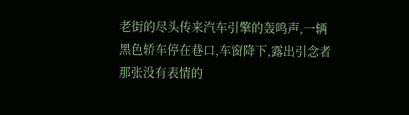老街的尽头传来汽车引擎的轰鸣声,一辆黑色轿车停在巷口,车窗降下,露出引念者那张没有表情的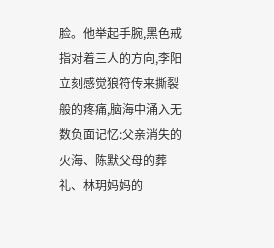脸。他举起手腕,黑色戒指对着三人的方向,李阳立刻感觉狼符传来撕裂般的疼痛,脑海中涌入无数负面记忆:父亲消失的火海、陈默父母的葬礼、林玥妈妈的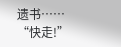遗书……
“快走!”